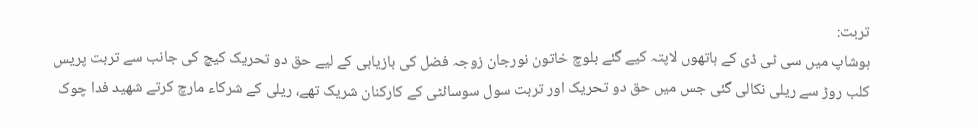تربت:
ہوشاپ میں سی ٹی ڈی کے ہاتھوں لاپتہ کیے گئے بلوچ خاتون نورجان زوجہ فضل کی بازیابی کے لیے حق دو تحریک کیچ کی جانب سے تربت پریس کلب روڑ سے ریلی نکالی گئی جس میں حق دو تحریک اور تربت سول سوسائٹی کے کارکنان شریک تھے، ریلی کے شرکاء مارچ کرتے شھید فدا چوک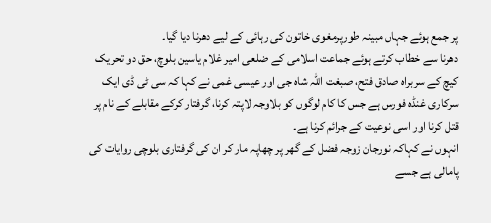پر جمع ہوئے جہاں مبینہ طورپرمغوی خاتون کی رہائی کے لیے دھرنا دیا گیا۔
دھرنا سے خطاب کرتے ہوئے جماعت اسلامی کے ضلعی امیر غلام یاسین بلوچ، حق دو تحریک کیچ کے سربراہ صادق فتح، صبغت اللہ شاہ جی اور عیسی غمی نے کہا کہ سی ٹی ڈی ایک سرکاری غنڈہ فورس ہے جس کا کام لوگوں کو بلاوجہ لاپتہ کرنا، گرفتار کرکے مقابلے کے نام پر قتل کرنا اور اسی نوعیت کے جرائم کرنا ہے۔
انہوں نے کہاکہ نورجان زوجہ فضل کے گھر پر چھاپہ مار کر ان کی گرفتاری بلوچی روایات کی پامالی ہے جسے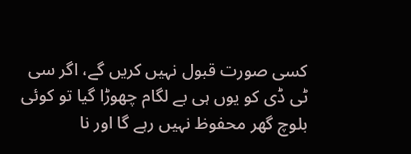کسی صورت قبول نہیں کریں گے، اگر سی ٹی ڈی کو یوں ہی بے لگام چھوڑا گیا تو کوئی بلوچ گھر محفوظ نہیں رہے گا اور نا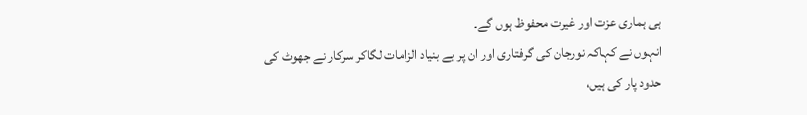ہی ہماری عزت اور غیرت محفوظ ہوں گے۔
انہوں نے کہاکہ نورجان کی گرفتاری اور ان پر بے بنیاد الزامات لگاکر سرکار نے جھوٹ کی حدود پار کی ہیں،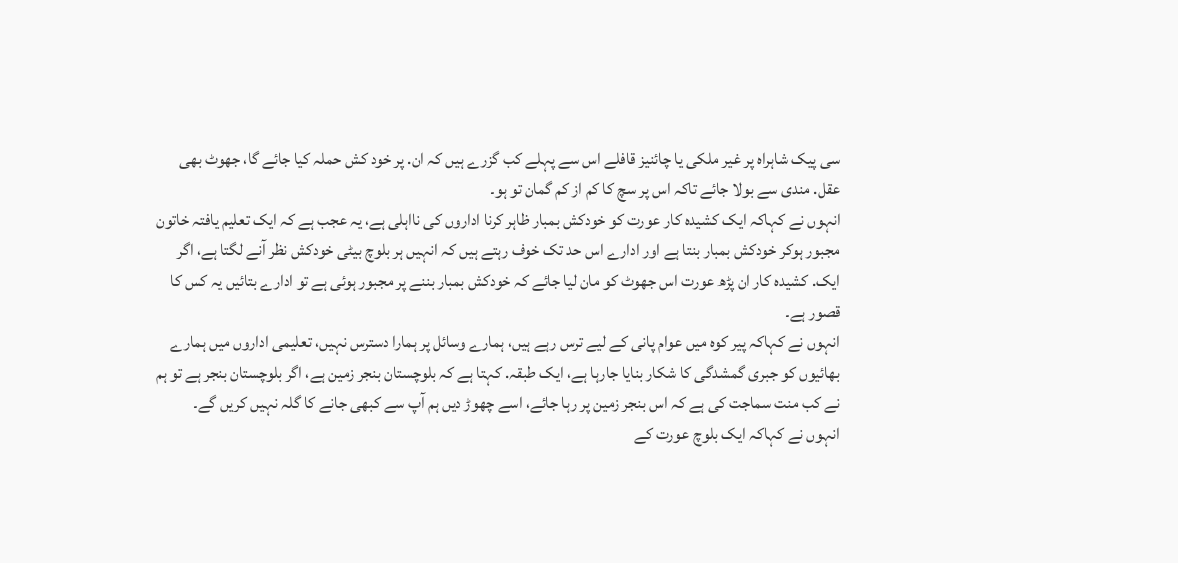سی پیک شاہراہ پر غیر ملکی یا چائنیز قافلے اس سے پہلے کب گزرے ہیں کہ ان. پر خود کش حملہ کیا جائے گا، جھوٹ بھی عقل. مندی سے بولا جائے تاکہ اس پر سچ کا کم از کم گمان تو ہو۔
انہوں نے کہاکہ ایک کشیدہ کار عورت کو خودکش بمبار ظاہر کرنا اداروں کی نااہلی ہے، یہ عجب ہے کہ ایک تعلیم یافتہ خاتون مجبور ہوکر خودکش بمبار بنتا ہے اور ادارے اس حد تک خوف رہتے ہیں کہ انہیں ہر بلوچ بیٹی خودکش نظر آنے لگتا ہے، اگر ایک. کشیدہ کار ان پڑھ عورت اس جھوٹ کو مان لیا جائے کہ خودکش بمبار بننے پر مجبور ہوئی ہے تو ادارے بتائیں یہ کس کا قصور ہے۔
انہوں نے کہاکہ پیر کوہ میں عوام پانی کے لیے ترس رہے ہیں، ہمارے وسائل پر ہمارا دسترس نہیں، تعلیمی اداروں میں ہمارے بھائیوں کو جبری گمشدگی کا شکار بنایا جارہا ہے، ایک طبقہ. کہتا ہے کہ بلوچستان بنجر زمین ہے، اگر بلوچستان بنجر ہے تو ہم نے کب منت سماجت کی ہے کہ اس بنجر زمین پر رہا جائے، اسے چھوڑ دیں ہم آپ سے کبھی جانے کا گلہ نہیں کریں گے۔
انہوں نے کہاکہ ایک بلوچ عورت کے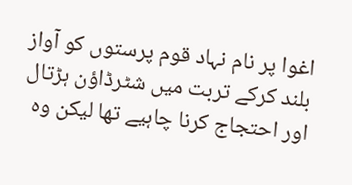اغوا پر نام نہاد قوم پرستوں کو آواز بلند کرکے تربت میں شٹرڈاؤن ہڑتال اور احتجاج کرنا چاہیے تھا لیکن وہ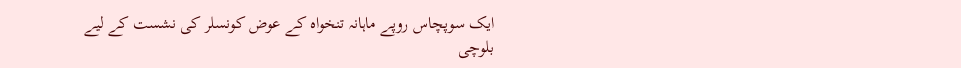ایک سوپچاس روپے ماہانہ تنخواہ کے عوض کونسلر کی نشست کے لیے بلوچی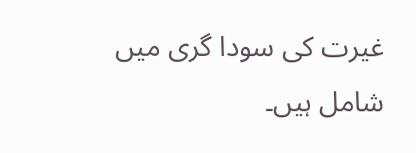غیرت کی سودا گری میں شامل ہیں۔